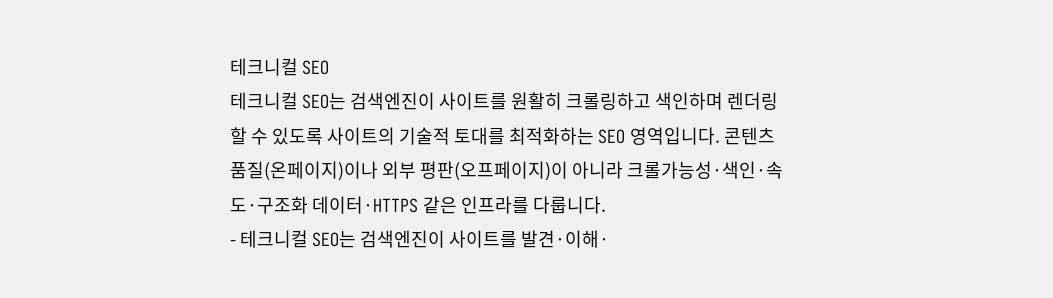테크니컬 SEO
테크니컬 SEO는 검색엔진이 사이트를 원활히 크롤링하고 색인하며 렌더링할 수 있도록 사이트의 기술적 토대를 최적화하는 SEO 영역입니다. 콘텐츠 품질(온페이지)이나 외부 평판(오프페이지)이 아니라 크롤가능성·색인·속도·구조화 데이터·HTTPS 같은 인프라를 다룹니다.
- 테크니컬 SEO는 검색엔진이 사이트를 발견·이해·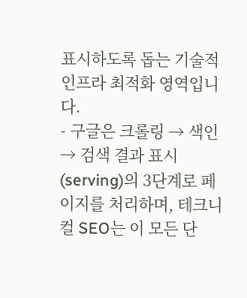표시하도록 돕는 기술적 인프라 최적화 영역입니다.
- 구글은 크롤링 → 색인 → 검색 결과 표시(serving)의 3단계로 페이지를 처리하며, 테크니컬 SEO는 이 모든 단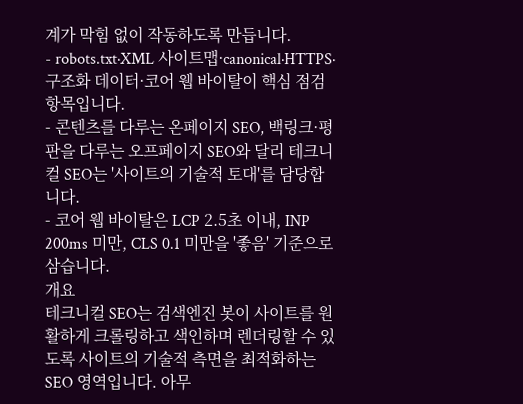계가 막힘 없이 작동하도록 만듭니다.
- robots.txt·XML 사이트맵·canonical·HTTPS·구조화 데이터·코어 웹 바이탈이 핵심 점검 항목입니다.
- 콘텐츠를 다루는 온페이지 SEO, 백링크·평판을 다루는 오프페이지 SEO와 달리 테크니컬 SEO는 '사이트의 기술적 토대'를 담당합니다.
- 코어 웹 바이탈은 LCP 2.5초 이내, INP 200ms 미만, CLS 0.1 미만을 '좋음' 기준으로 삼습니다.
개요
테크니컬 SEO는 검색엔진 봇이 사이트를 원활하게 크롤링하고 색인하며 렌더링할 수 있도록 사이트의 기술적 측면을 최적화하는 SEO 영역입니다. 아무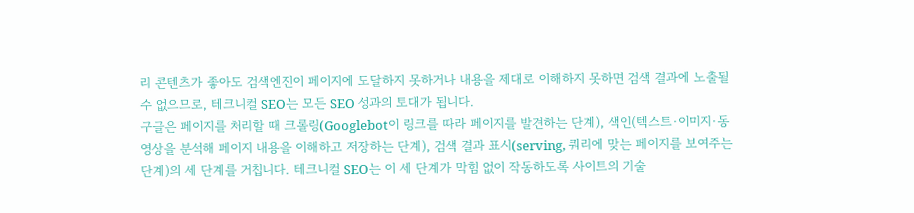리 콘텐츠가 좋아도 검색엔진이 페이지에 도달하지 못하거나 내용을 제대로 이해하지 못하면 검색 결과에 노출될 수 없으므로, 테크니컬 SEO는 모든 SEO 성과의 토대가 됩니다.
구글은 페이지를 처리할 때 크롤링(Googlebot이 링크를 따라 페이지를 발견하는 단계), 색인(텍스트·이미지·동영상을 분석해 페이지 내용을 이해하고 저장하는 단계), 검색 결과 표시(serving, 쿼리에 맞는 페이지를 보여주는 단계)의 세 단계를 거칩니다. 테크니컬 SEO는 이 세 단계가 막힘 없이 작동하도록 사이트의 기술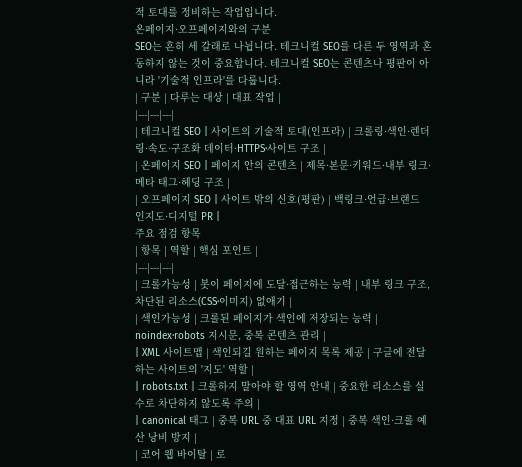적 토대를 정비하는 작업입니다.
온페이지·오프페이지와의 구분
SEO는 흔히 세 갈래로 나뉩니다. 테크니컬 SEO를 다른 두 영역과 혼동하지 않는 것이 중요합니다. 테크니컬 SEO는 콘텐츠나 평판이 아니라 '기술적 인프라'를 다룹니다.
| 구분 | 다루는 대상 | 대표 작업 |
|---|---|---|
| 테크니컬 SEO | 사이트의 기술적 토대(인프라) | 크롤링·색인·렌더링·속도·구조화 데이터·HTTPS·사이트 구조 |
| 온페이지 SEO | 페이지 안의 콘텐츠 | 제목·본문·키워드·내부 링크·메타 태그·헤딩 구조 |
| 오프페이지 SEO | 사이트 밖의 신호(평판) | 백링크·언급·브랜드 인지도·디지털 PR |
주요 점검 항목
| 항목 | 역할 | 핵심 포인트 |
|---|---|---|
| 크롤가능성 | 봇이 페이지에 도달·접근하는 능력 | 내부 링크 구조, 차단된 리소스(CSS·이미지) 없애기 |
| 색인가능성 | 크롤된 페이지가 색인에 저장되는 능력 | noindex·robots 지시문, 중복 콘텐츠 관리 |
| XML 사이트맵 | 색인되길 원하는 페이지 목록 제공 | 구글에 전달하는 사이트의 '지도' 역할 |
| robots.txt | 크롤하지 말아야 할 영역 안내 | 중요한 리소스를 실수로 차단하지 않도록 주의 |
| canonical 태그 | 중복 URL 중 대표 URL 지정 | 중복 색인·크롤 예산 낭비 방지 |
| 코어 웹 바이탈 | 로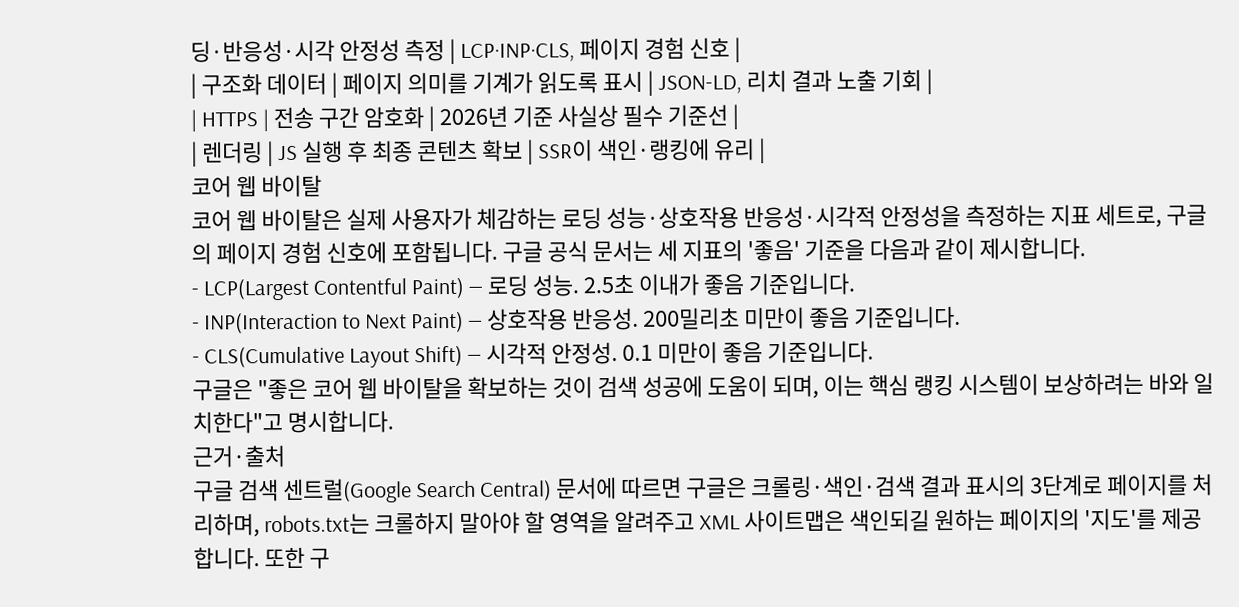딩·반응성·시각 안정성 측정 | LCP·INP·CLS, 페이지 경험 신호 |
| 구조화 데이터 | 페이지 의미를 기계가 읽도록 표시 | JSON-LD, 리치 결과 노출 기회 |
| HTTPS | 전송 구간 암호화 | 2026년 기준 사실상 필수 기준선 |
| 렌더링 | JS 실행 후 최종 콘텐츠 확보 | SSR이 색인·랭킹에 유리 |
코어 웹 바이탈
코어 웹 바이탈은 실제 사용자가 체감하는 로딩 성능·상호작용 반응성·시각적 안정성을 측정하는 지표 세트로, 구글의 페이지 경험 신호에 포함됩니다. 구글 공식 문서는 세 지표의 '좋음' 기준을 다음과 같이 제시합니다.
- LCP(Largest Contentful Paint) — 로딩 성능. 2.5초 이내가 좋음 기준입니다.
- INP(Interaction to Next Paint) — 상호작용 반응성. 200밀리초 미만이 좋음 기준입니다.
- CLS(Cumulative Layout Shift) — 시각적 안정성. 0.1 미만이 좋음 기준입니다.
구글은 "좋은 코어 웹 바이탈을 확보하는 것이 검색 성공에 도움이 되며, 이는 핵심 랭킹 시스템이 보상하려는 바와 일치한다"고 명시합니다.
근거·출처
구글 검색 센트럴(Google Search Central) 문서에 따르면 구글은 크롤링·색인·검색 결과 표시의 3단계로 페이지를 처리하며, robots.txt는 크롤하지 말아야 할 영역을 알려주고 XML 사이트맵은 색인되길 원하는 페이지의 '지도'를 제공합니다. 또한 구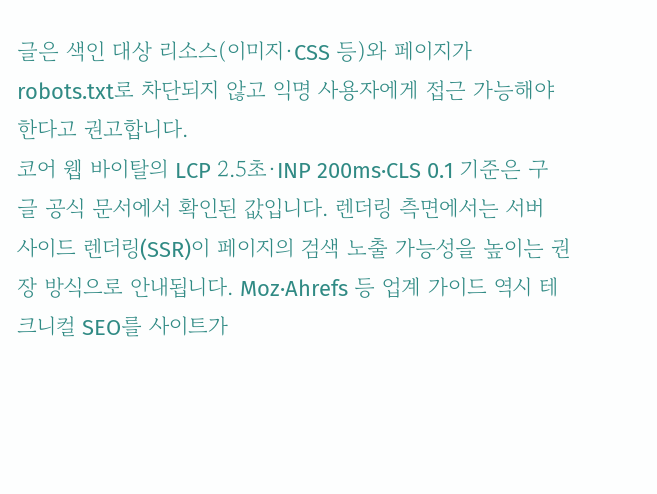글은 색인 대상 리소스(이미지·CSS 등)와 페이지가 robots.txt로 차단되지 않고 익명 사용자에게 접근 가능해야 한다고 권고합니다.
코어 웹 바이탈의 LCP 2.5초·INP 200ms·CLS 0.1 기준은 구글 공식 문서에서 확인된 값입니다. 렌더링 측면에서는 서버 사이드 렌더링(SSR)이 페이지의 검색 노출 가능성을 높이는 권장 방식으로 안내됩니다. Moz·Ahrefs 등 업계 가이드 역시 테크니컬 SEO를 사이트가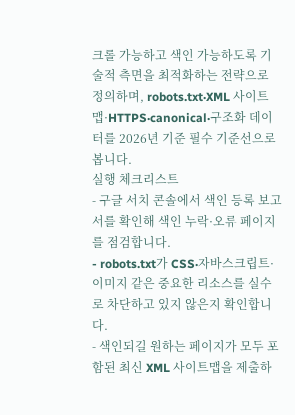크롤 가능하고 색인 가능하도록 기술적 측면을 최적화하는 전략으로 정의하며, robots.txt·XML 사이트맵·HTTPS·canonical·구조화 데이터를 2026년 기준 필수 기준선으로 봅니다.
실행 체크리스트
- 구글 서치 콘솔에서 색인 등록 보고서를 확인해 색인 누락·오류 페이지를 점검합니다.
- robots.txt가 CSS·자바스크립트·이미지 같은 중요한 리소스를 실수로 차단하고 있지 않은지 확인합니다.
- 색인되길 원하는 페이지가 모두 포함된 최신 XML 사이트맵을 제출하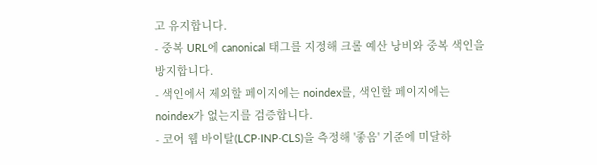고 유지합니다.
- 중복 URL에 canonical 태그를 지정해 크롤 예산 낭비와 중복 색인을 방지합니다.
- 색인에서 제외할 페이지에는 noindex를, 색인할 페이지에는 noindex가 없는지를 검증합니다.
- 코어 웹 바이탈(LCP·INP·CLS)을 측정해 '좋음' 기준에 미달하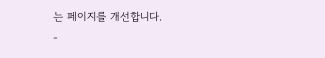는 페이지를 개선합니다.
-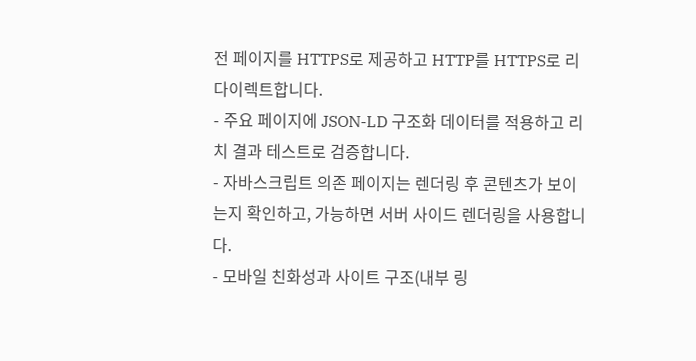전 페이지를 HTTPS로 제공하고 HTTP를 HTTPS로 리다이렉트합니다.
- 주요 페이지에 JSON-LD 구조화 데이터를 적용하고 리치 결과 테스트로 검증합니다.
- 자바스크립트 의존 페이지는 렌더링 후 콘텐츠가 보이는지 확인하고, 가능하면 서버 사이드 렌더링을 사용합니다.
- 모바일 친화성과 사이트 구조(내부 링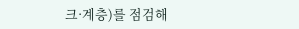크·계층)를 점검해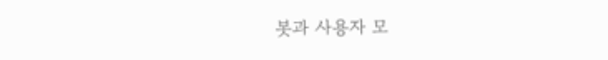봇과 사용자 모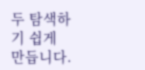두 탐색하기 쉽게 만듭니다.